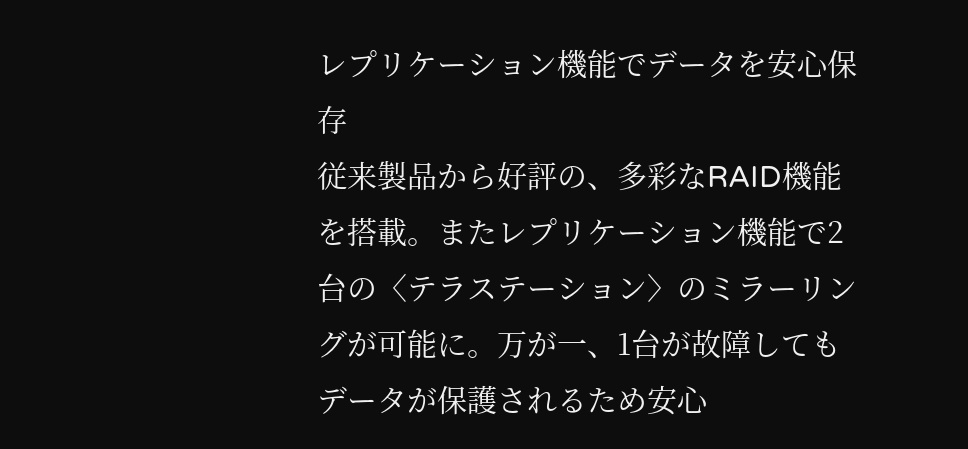レプリケーション機能でデータを安心保存
従来製品から好評の、多彩なRAID機能を搭載。またレプリケーション機能で2台の〈テラステーション〉のミラーリングが可能に。万が一、1台が故障してもデータが保護されるため安心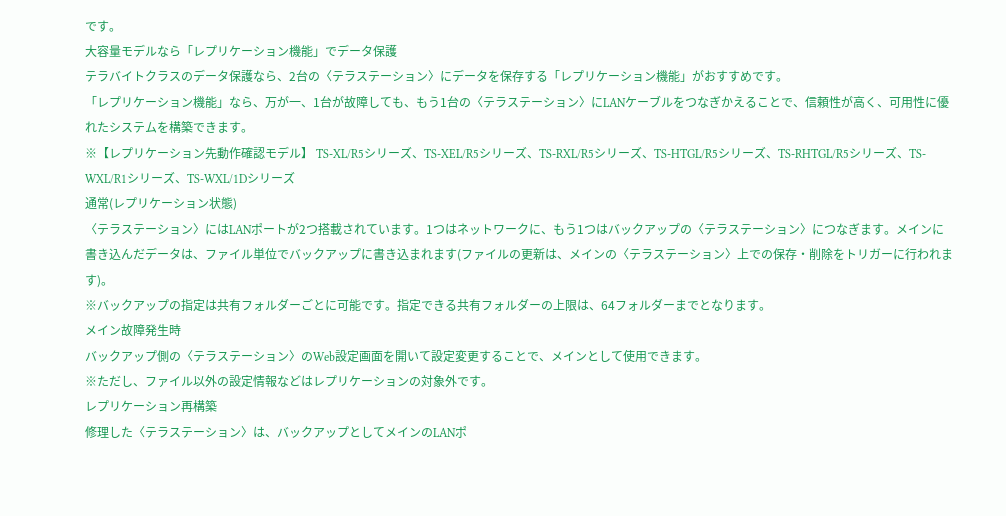です。
大容量モデルなら「レプリケーション機能」でデータ保護
テラバイトクラスのデータ保護なら、2台の〈テラステーション〉にデータを保存する「レプリケーション機能」がおすすめです。
「レプリケーション機能」なら、万が一、1台が故障しても、もう1台の〈テラステーション〉にLANケーブルをつなぎかえることで、信頼性が高く、可用性に優れたシステムを構築できます。
※【レプリケーション先動作確認モデル】 TS-XL/R5シリーズ、TS-XEL/R5シリーズ、TS-RXL/R5シリーズ、TS-HTGL/R5シリーズ、TS-RHTGL/R5シリーズ、TS-WXL/R1シリーズ、TS-WXL/1Dシリーズ
通常(レプリケーション状態)
〈テラステーション〉にはLANポートが2つ搭載されています。1つはネットワークに、もう1つはバックアップの〈テラステーション〉につなぎます。メインに書き込んだデータは、ファイル単位でバックアップに書き込まれます(ファイルの更新は、メインの〈テラステーション〉上での保存・削除をトリガーに行われます)。
※バックアップの指定は共有フォルダーごとに可能です。指定できる共有フォルダーの上限は、64フォルダーまでとなります。
メイン故障発生時
バックアップ側の〈テラステーション〉のWeb設定画面を開いて設定変更することで、メインとして使用できます。
※ただし、ファイル以外の設定情報などはレプリケーションの対象外です。
レプリケーション再構築
修理した〈テラステーション〉は、バックアップとしてメインのLANポ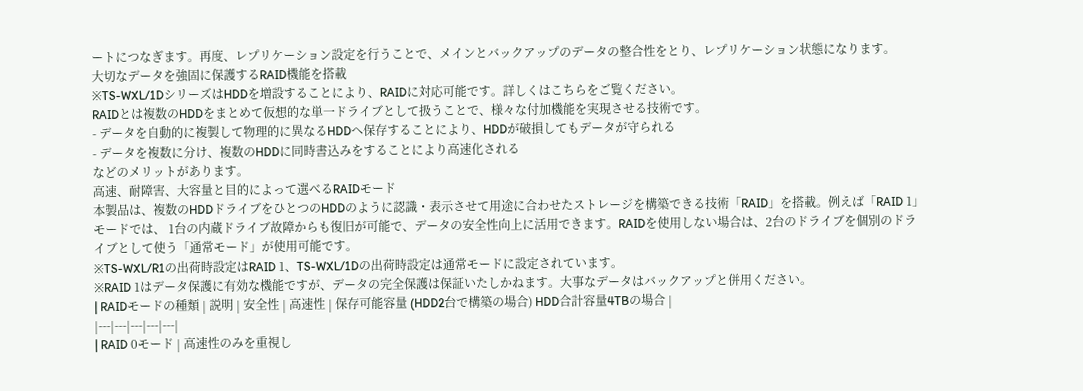ートにつなぎます。再度、レプリケーション設定を行うことで、メインとバックアップのデータの整合性をとり、レプリケーション状態になります。
大切なデータを強固に保護するRAID機能を搭載
※TS-WXL/1DシリーズはHDDを増設することにより、RAIDに対応可能です。詳しくはこちらをご覧ください。
RAIDとは複数のHDDをまとめて仮想的な単一ドライブとして扱うことで、様々な付加機能を実現させる技術です。
- データを自動的に複製して物理的に異なるHDDへ保存することにより、HDDが破損してもデータが守られる
- データを複数に分け、複数のHDDに同時書込みをすることにより高速化される
などのメリットがあります。
高速、耐障害、大容量と目的によって選べるRAIDモード
本製品は、複数のHDDドライブをひとつのHDDのように認識・表示させて用途に合わせたストレージを構築できる技術「RAID」を搭載。例えば「RAID 1」モードでは、 1台の内蔵ドライブ故障からも復旧が可能で、データの安全性向上に活用できます。RAIDを使用しない場合は、2台のドライブを個別のドライブとして使う「通常モード」が使用可能です。
※TS-WXL/R1の出荷時設定はRAID 1、TS-WXL/1Dの出荷時設定は通常モードに設定されています。
※RAID 1はデータ保護に有効な機能ですが、データの完全保護は保証いたしかねます。大事なデータはバックアップと併用ください。
| RAIDモードの種類 | 説明 | 安全性 | 高速性 | 保存可能容量 (HDD2台で構築の場合) HDD合計容量4TBの場合 |
|---|---|---|---|---|
| RAID 0モード | 高速性のみを重視し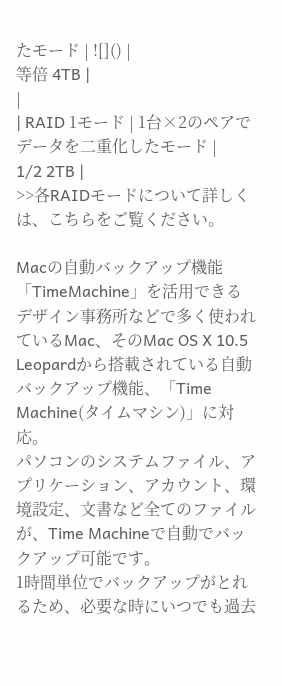たモード | ![]() |
等倍 4TB |
|
| RAID 1モード | 1台×2のペアでデータを二重化したモード |
1/2 2TB |
>>各RAIDモードについて詳しくは、こちらをご覧ください。

Macの自動バックアップ機能「TimeMachine」を活用できる
デザイン事務所などで多く使われているMac、そのMac OS X 10.5 Leopardから搭載されている自動バックアップ機能、「Time Machine(タイムマシン)」に対応。
パソコンのシステムファイル、アプリケーション、アカウント、環境設定、文書など全てのファイルが、Time Machineで自動でバックアップ可能です。
1時間単位でバックアップがとれるため、必要な時にいつでも過去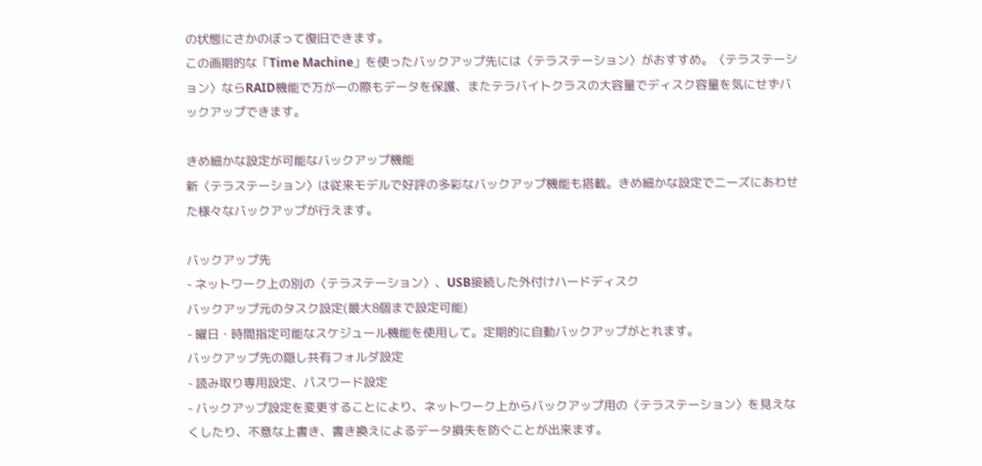の状態にさかのぼって復旧できます。
この画期的な「Time Machine」を使ったバックアップ先には〈テラステーション〉がおすすめ。〈テラステーション〉ならRAID機能で万が一の際もデータを保護、またテラバイトクラスの大容量でディスク容量を気にせずバックアップできます。

きめ細かな設定が可能なバックアップ機能
新〈テラステーション〉は従来モデルで好評の多彩なバックアップ機能も搭載。きめ細かな設定でニーズにあわせた様々なバックアップが行えます。

バックアップ先
- ネットワーク上の別の〈テラステーション〉、USB接続した外付けハードディスク
バックアップ元のタスク設定(最大8個まで設定可能)
- 曜日・時間指定可能なスケジュール機能を使用して。定期的に自動バックアップがとれます。
バックアップ先の隠し共有フォルダ設定
- 読み取り専用設定、パスワード設定
- バックアップ設定を変更することにより、ネットワーク上からバックアップ用の〈テラステーション〉を見えなくしたり、不意な上書き、書き換えによるデータ損失を防ぐことが出来ます。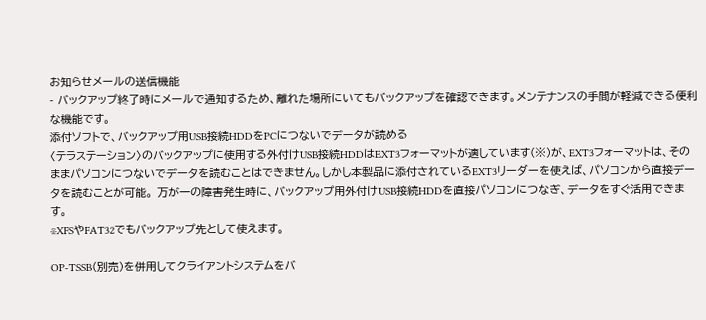お知らせメールの送信機能
- バックアップ終了時にメールで通知するため、離れた場所にいてもバックアップを確認できます。メンテナンスの手間が軽減できる便利な機能です。
添付ソフトで、バックアップ用USB接続HDDをPCにつないでデータが読める
〈テラステーション〉のバックアップに使用する外付けUSB接続HDDはEXT3フォーマットが適しています(※)が、EXT3フォーマットは、そのままパソコンにつないでデータを読むことはできません。しかし本製品に添付されているEXT3リーダーを使えば、パソコンから直接データを読むことが可能。 万が一の障害発生時に、バックアップ用外付けUSB接続HDDを直接パソコンにつなぎ、データをすぐ活用できます。
※XFSやFAT32でもバックアップ先として使えます。

OP-TSSB(別売)を併用してクライアントシステムをバ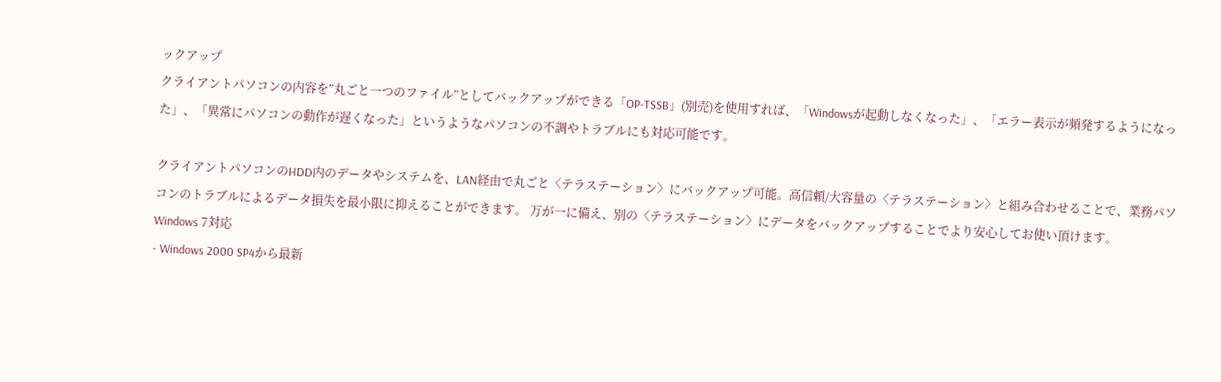ックアップ
クライアントパソコンの内容を”丸ごと一つのファイル”としてバックアップができる「OP-TSSB」(別売)を使用すれば、「Windowsが起動しなくなった」、「エラー表示が頻発するようになった」、「異常にパソコンの動作が遅くなった」というようなパソコンの不調やトラブルにも対応可能です。

クライアントパソコンのHDD内のデータやシステムを、LAN経由で丸ごと〈テラステーション〉にバックアップ可能。高信頼/大容量の〈テラステーション〉と組み合わせることで、業務パソコンのトラブルによるデータ損失を最小限に抑えることができます。 万が一に備え、別の〈テラステーション〉にデータをバックアップすることでより安心してお使い頂けます。
Windows 7対応
- Windows 2000 SP4から最新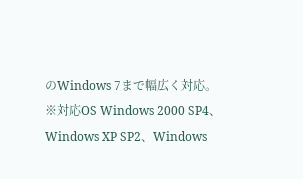のWindows 7まで幅広く対応。
※対応OS Windows 2000 SP4、Windows XP SP2、Windows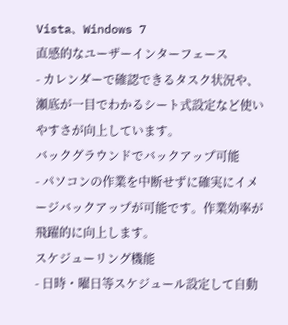Vista、Windows 7
直感的なユーザーインターフェース
- カレンダーで確認できるタスク状況や、瀬底が一目でわかるシート式設定など使いやすさが向上しています。
バックグラウンドでバックアップ可能
- パソコンの作業を中断せずに確実にイメージバックアップが可能です。作業効率が飛躍的に向上します。
スケジューリング機能
- 日時・曜日等スケジュール設定して自動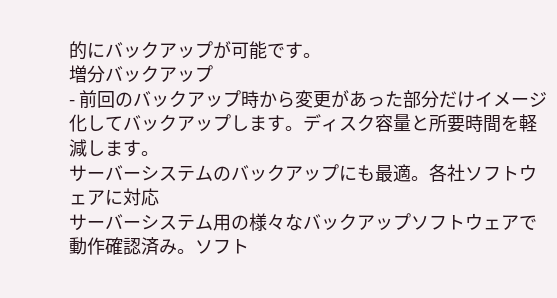的にバックアップが可能です。
増分バックアップ
- 前回のバックアップ時から変更があった部分だけイメージ化してバックアップします。ディスク容量と所要時間を軽減します。
サーバーシステムのバックアップにも最適。各社ソフトウェアに対応
サーバーシステム用の様々なバックアップソフトウェアで動作確認済み。ソフト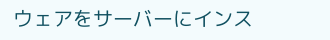ウェアをサーバーにインス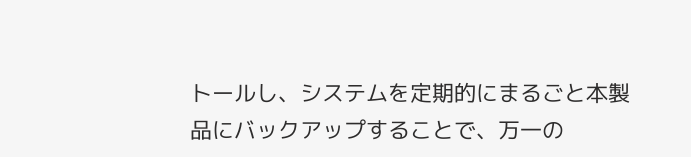トールし、システムを定期的にまるごと本製品にバックアップすることで、万一の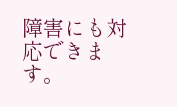障害にも対応できます。